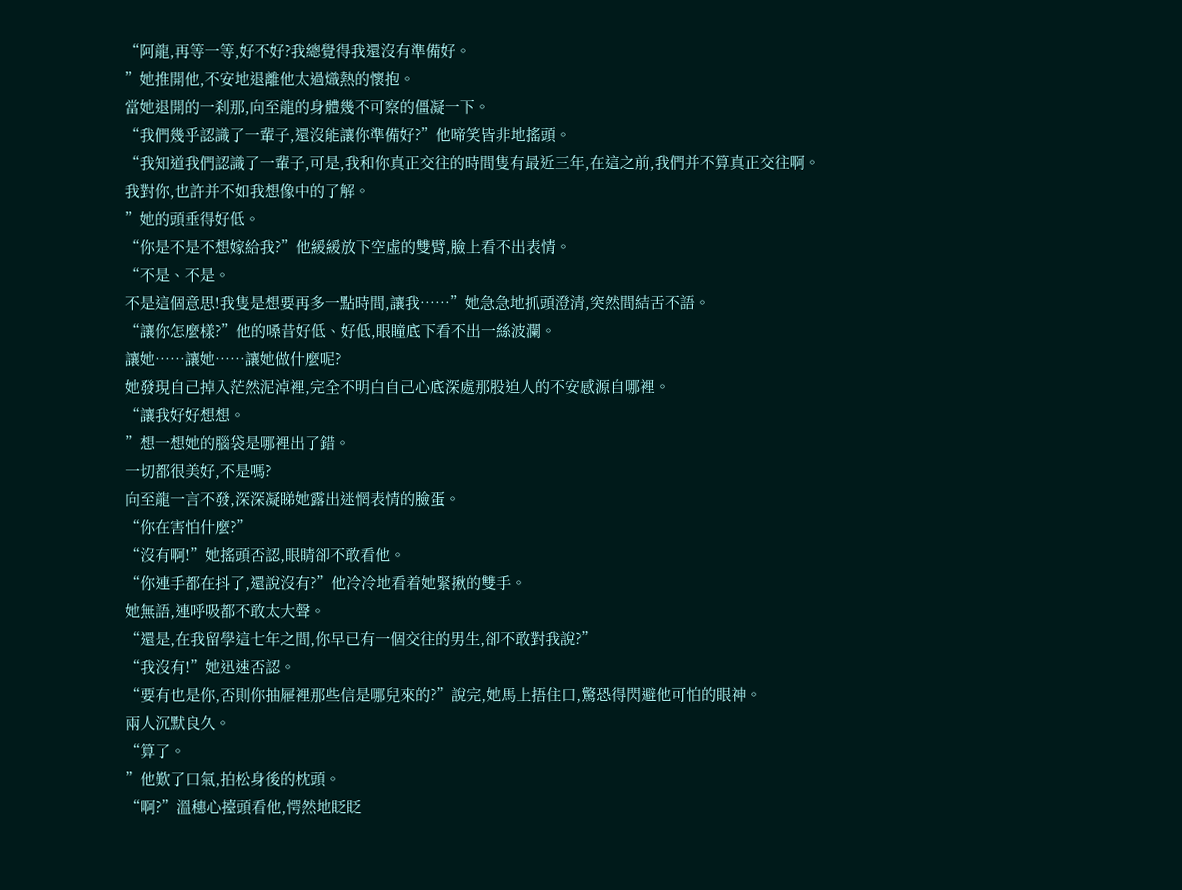“阿龍,再等一等,好不好?我總覺得我還沒有準備好。
”她推開他,不安地退離他太過熾熱的懷抱。
當她退開的一刹那,向至龍的身體幾不可察的僵凝一下。
“我們幾乎認識了一輩子,還沒能讓你準備好?”他啼笑皆非地搖頭。
“我知道我們認識了一輩子,可是,我和你真正交往的時間隻有最近三年,在這之前,我們并不算真正交往啊。
我對你,也許并不如我想像中的了解。
”她的頭垂得好低。
“你是不是不想嫁給我?”他緩緩放下空虛的雙臂,臉上看不出表情。
“不是、不是。
不是這個意思!我隻是想要再多一點時間,讓我……”她急急地抓頭澄清,突然間結舌不語。
“讓你怎麼樣?”他的嗓昔好低、好低,眼瞳底下看不出一絲波瀾。
讓她……讓她……讓她做什麼呢?
她發現自己掉入茫然泥淖裡,完全不明白自己心底深處那股迫人的不安感源自哪裡。
“讓我好好想想。
”想一想她的腦袋是哪裡出了錯。
一切都很美好,不是嗎?
向至龍一言不發,深深凝睇她露出迷惘表情的臉蛋。
“你在害怕什麼?”
“沒有啊!”她搖頭否認,眼睛卻不敢看他。
“你連手都在抖了,還說沒有?”他冷冷地看着她緊揪的雙手。
她無語,連呼吸都不敢太大聲。
“還是,在我留學這七年之間,你早已有一個交往的男生,卻不敢對我說?”
“我沒有!”她迅速否認。
“要有也是你,否則你抽屜裡那些信是哪兒來的?”說完,她馬上捂住口,驚恐得閃避他可怕的眼神。
兩人沉默良久。
“算了。
”他歎了口氣,拍松身後的枕頭。
“啊?”溫穗心擡頭看他,愕然地眨眨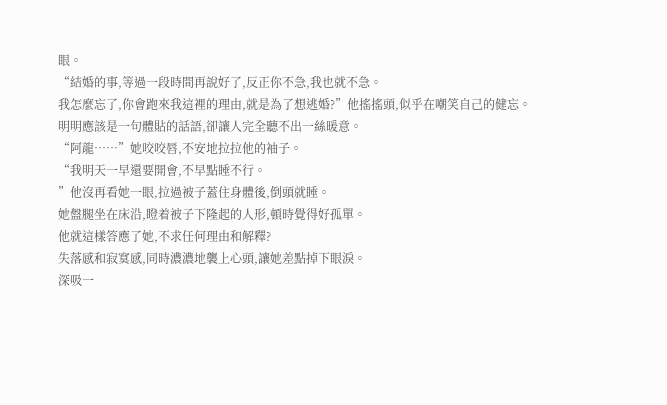眼。
“結婚的事,等過一段時間再說好了,反正你不急,我也就不急。
我怎麼忘了,你會跑來我這裡的理由,就是為了想逃婚?”他搖搖頭,似乎在嘲笑自己的健忘。
明明應該是一句體貼的話語,卻讓人完全聽不出一絲暖意。
“阿龍……”她咬咬唇,不安地拉拉他的袖子。
“我明天一早還要開會,不早點睡不行。
”他沒再看她一眼,拉過被子蓋住身體後,倒頭就睡。
她盤腿坐在床沿,瞪着被子下隆起的人形,頓時覺得好孤單。
他就這樣答應了她,不求任何理由和解釋?
失落感和寂寞感,同時濃濃地襲上心頭,讓她差點掉下眼淚。
深吸一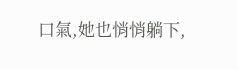口氣,她也悄悄躺下,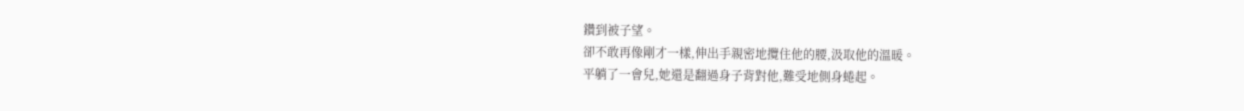鑽到被子望。
卻不敢再像剛才一樣,伸出手親密地攬住他的腰,汲取他的溫暖。
平躺了一會兒,她還是翻過身子背對他,難受地側身蜷起。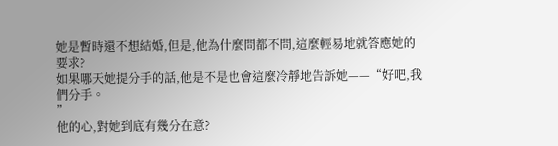她是暫時還不想結婚,但是,他為什麼問都不問,這麼輕易地就答應她的要求?
如果哪天她提分手的話,他是不是也會這麼冷靜地告訴她——“好吧,我們分手。
”
他的心,對她到底有幾分在意?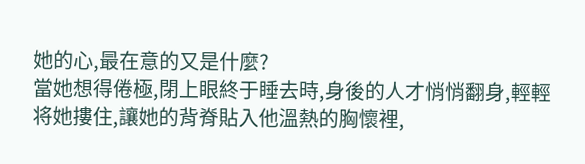她的心,最在意的又是什麼?
當她想得倦極,閉上眼終于睡去時,身後的人才悄悄翻身,輕輕将她摟住,讓她的背脊貼入他溫熱的胸懷裡,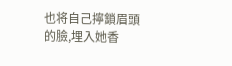也将自己擰鎖眉頭的臉,埋入她香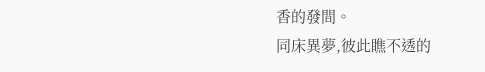香的發間。
同床異夢,彼此瞧不透的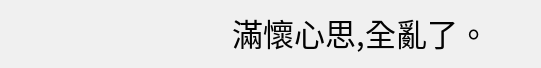滿懷心思,全亂了。